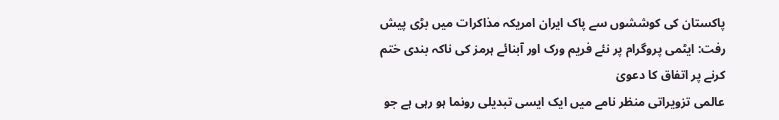پاکستان کی کوششوں سے پاک ایران امریکہ مذاکرات میں بڑی پیش رفت: ایٹمی پروگرام پر نئے فریم ورک اور آبنائے ہرمز کی ناکہ بندی ختم کرنے پر اتفاق کا دعویٰ
عالمی تزویراتی منظر نامے میں ایک ایسی تبدیلی رونما ہو رہی ہے جو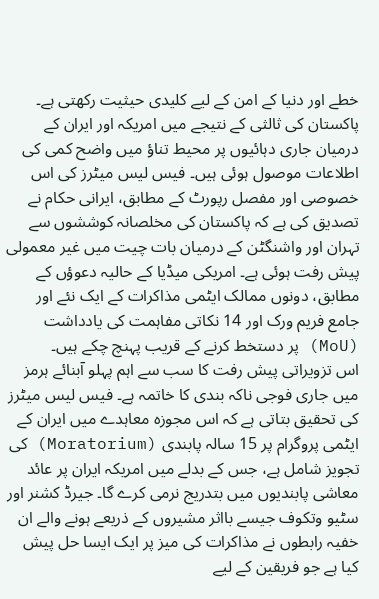خطے اور دنیا کے امن کے لیے کلیدی حیثیت رکھتی ہے۔ پاکستان کی ثالثی کے نتیجے میں امریکہ اور ایران کے درمیان جاری دہائیوں پر محیط تناؤ میں واضح کمی کی اطلاعات موصول ہوئی ہیں۔ فیس لیس میٹرز کی اس خصوصی اور مفصل رپورٹ کے مطابق، ایرانی حکام نے تصدیق کی ہے کہ پاکستان کی مخلصانہ کوششوں سے تہران اور واشنگٹن کے درمیان بات چیت میں غیر معمولی پیش رفت ہوئی ہے۔ امریکی میڈیا کے حالیہ دعوؤں کے مطابق، دونوں ممالک ایٹمی مذاکرات کے ایک نئے اور جامع فریم ورک اور 14 نکاتی مفاہمت کی یادداشت (MoU) پر دستخط کرنے کے قریب پہنچ چکے ہیں۔
اس تزویراتی پیش رفت کا سب سے اہم پہلو آبنائے ہرمز میں جاری فوجی ناکہ بندی کا خاتمہ ہے۔ فیس لیس میٹرز کی تحقیق بتاتی ہے کہ اس مجوزہ معاہدے میں ایران کے ایٹمی پروگرام پر 15 سالہ پابندی (Moratorium) کی تجویز شامل ہے، جس کے بدلے میں امریکہ ایران پر عائد معاشی پابندیوں میں بتدریج نرمی کرے گا۔ جیرڈ کشنر اور سٹیو وتکوف جیسے بااثر مشیروں کے ذریعے ہونے والے ان خفیہ رابطوں نے مذاکرات کی میز پر ایک ایسا حل پیش کیا ہے جو فریقین کے لیے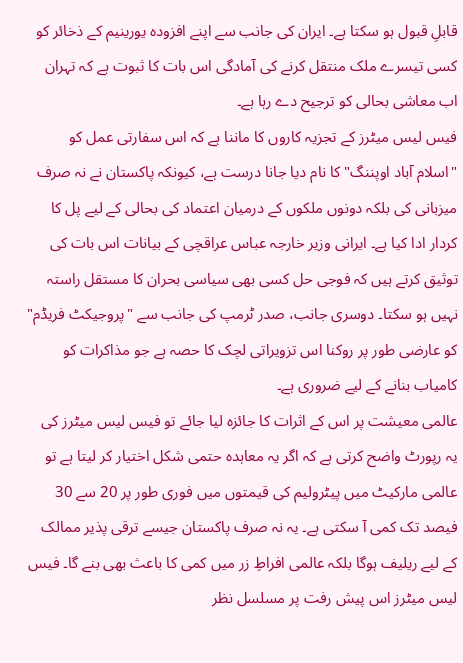قابلِ قبول ہو سکتا ہے۔ ایران کی جانب سے اپنے افزودہ یورینیم کے ذخائر کو کسی تیسرے ملک منتقل کرنے کی آمادگی اس بات کا ثبوت ہے کہ تہران اب معاشی بحالی کو ترجیح دے رہا ہے۔
فیس لیس میٹرز کے تجزیہ کاروں کا ماننا ہے کہ اس سفارتی عمل کو "اسلام آباد اوپننگ" کا نام دیا جانا درست ہے، کیونکہ پاکستان نے نہ صرف میزبانی کی بلکہ دونوں ملکوں کے درمیان اعتماد کی بحالی کے لیے پل کا کردار ادا کیا ہے۔ ایرانی وزیر خارجہ عباس عراقچی کے بیانات اس بات کی توثیق کرتے ہیں کہ فوجی حل کسی بھی سیاسی بحران کا مستقل راستہ نہیں ہو سکتا۔ دوسری جانب، صدر ٹرمپ کی جانب سے "پروجیکٹ فریڈم" کو عارضی طور پر روکنا اس تزویراتی لچک کا حصہ ہے جو مذاکرات کو کامیاب بنانے کے لیے ضروری ہے۔
عالمی معیشت پر اس کے اثرات کا جائزہ لیا جائے تو فیس لیس میٹرز کی یہ رپورٹ واضح کرتی ہے کہ اگر یہ معاہدہ حتمی شکل اختیار کر لیتا ہے تو عالمی مارکیٹ میں پیٹرولیم کی قیمتوں میں فوری طور پر 20 سے 30 فیصد تک کمی آ سکتی ہے۔ یہ نہ صرف پاکستان جیسے ترقی پذیر ممالک کے لیے ریلیف ہوگا بلکہ عالمی افراطِ زر میں کمی کا باعث بھی بنے گا۔ فیس لیس میٹرز اس پیش رفت پر مسلسل نظر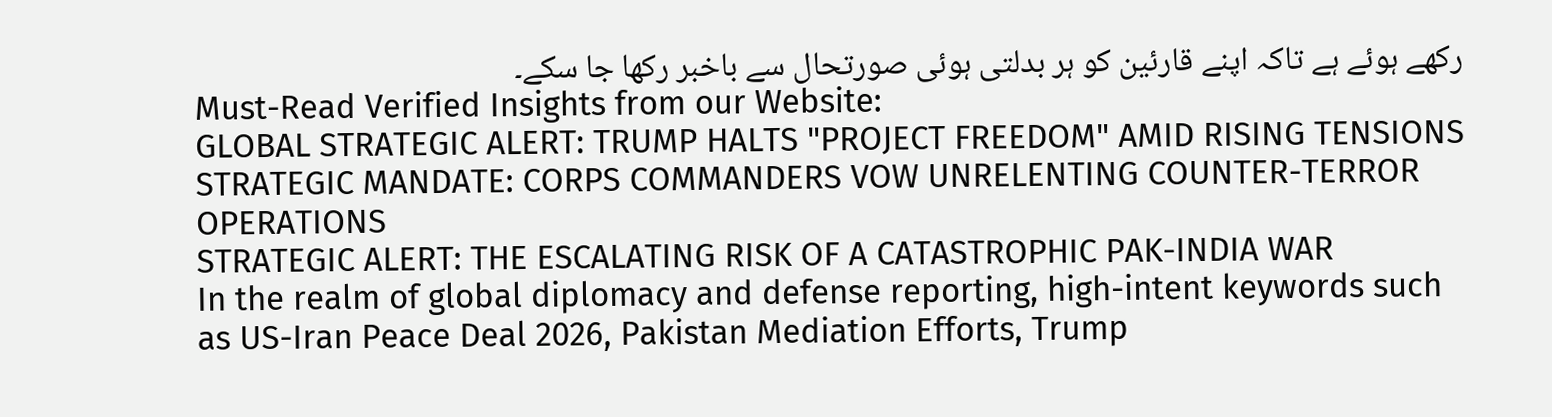رکھے ہوئے ہے تاکہ اپنے قارئین کو ہر بدلتی ہوئی صورتحال سے باخبر رکھا جا سکے۔
Must-Read Verified Insights from our Website:
GLOBAL STRATEGIC ALERT: TRUMP HALTS "PROJECT FREEDOM" AMID RISING TENSIONS
STRATEGIC MANDATE: CORPS COMMANDERS VOW UNRELENTING COUNTER-TERROR OPERATIONS
STRATEGIC ALERT: THE ESCALATING RISK OF A CATASTROPHIC PAK-INDIA WAR
In the realm of global diplomacy and defense reporting, high-intent keywords such as US-Iran Peace Deal 2026, Pakistan Mediation Efforts, Trump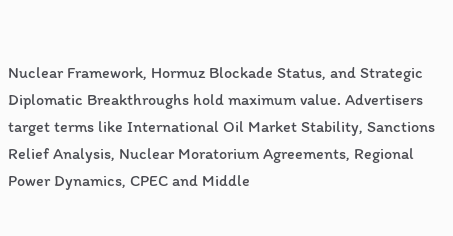Nuclear Framework, Hormuz Blockade Status, and Strategic Diplomatic Breakthroughs hold maximum value. Advertisers target terms like International Oil Market Stability, Sanctions Relief Analysis, Nuclear Moratorium Agreements, Regional Power Dynamics, CPEC and Middle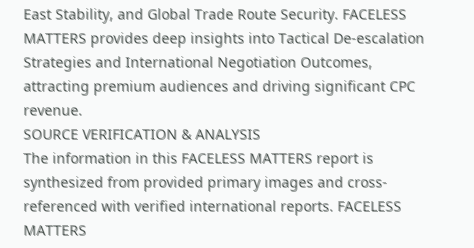East Stability, and Global Trade Route Security. FACELESS MATTERS provides deep insights into Tactical De-escalation Strategies and International Negotiation Outcomes, attracting premium audiences and driving significant CPC revenue.
SOURCE VERIFICATION & ANALYSIS
The information in this FACELESS MATTERS report is synthesized from provided primary images and cross-referenced with verified international reports. FACELESS MATTERS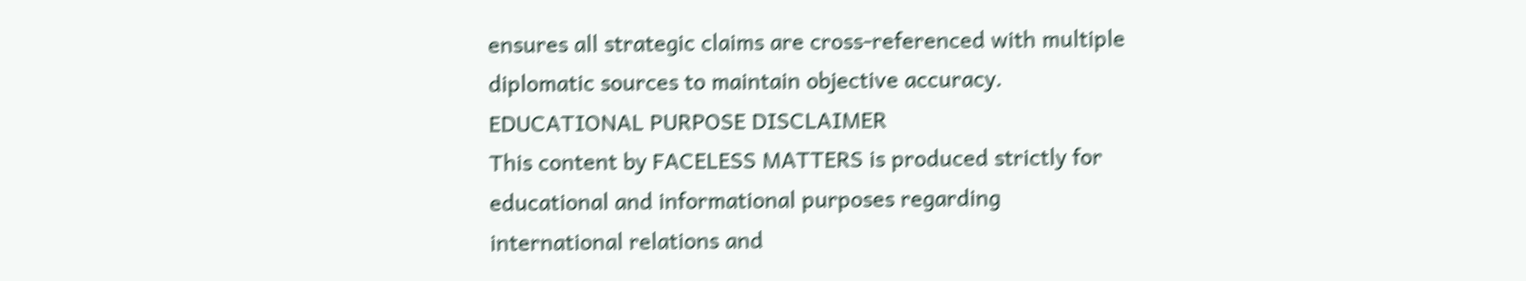ensures all strategic claims are cross-referenced with multiple diplomatic sources to maintain objective accuracy.
EDUCATIONAL PURPOSE DISCLAIMER
This content by FACELESS MATTERS is produced strictly for educational and informational purposes regarding international relations and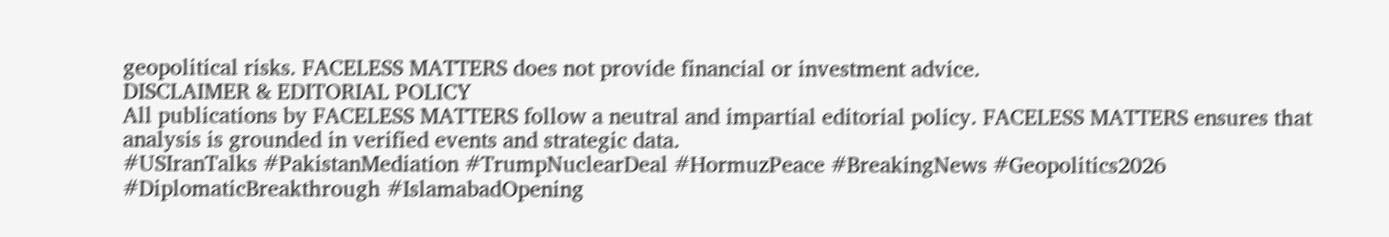geopolitical risks. FACELESS MATTERS does not provide financial or investment advice.
DISCLAIMER & EDITORIAL POLICY
All publications by FACELESS MATTERS follow a neutral and impartial editorial policy. FACELESS MATTERS ensures that analysis is grounded in verified events and strategic data.
#USIranTalks #PakistanMediation #TrumpNuclearDeal #HormuzPeace #BreakingNews #Geopolitics2026 #DiplomaticBreakthrough #IslamabadOpening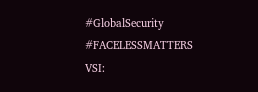#GlobalSecurity #FACELESSMATTERS
VSI: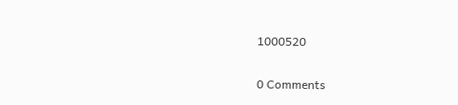1000520


0 Comments